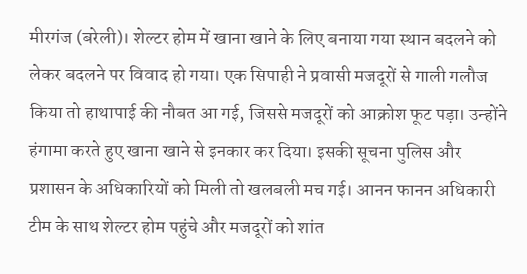मीरगंज (बरेली)। शेल्टर होम में खाना खाने के लिए बनाया गया स्थान बदलने को लेकर बदलने पर विवाद हो गया। एक सिपाही ने प्रवासी मजदूरों से गाली गलौज किया तो हाथापाई की नौबत आ गई, जिससे मजदूरों को आक्रोश फूट पड़ा। उन्होंने हंगामा करते हुए खाना खाने से इनकार कर दिया। इसकी सूचना पुलिस और प्रशासन के अधिकारियों को मिली तो खलबली मच गई। आनन फानन अधिकारी टीम के साथ शेल्टर होम पहुंचे और मजदूरों को शांत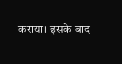कराया। इसके बाद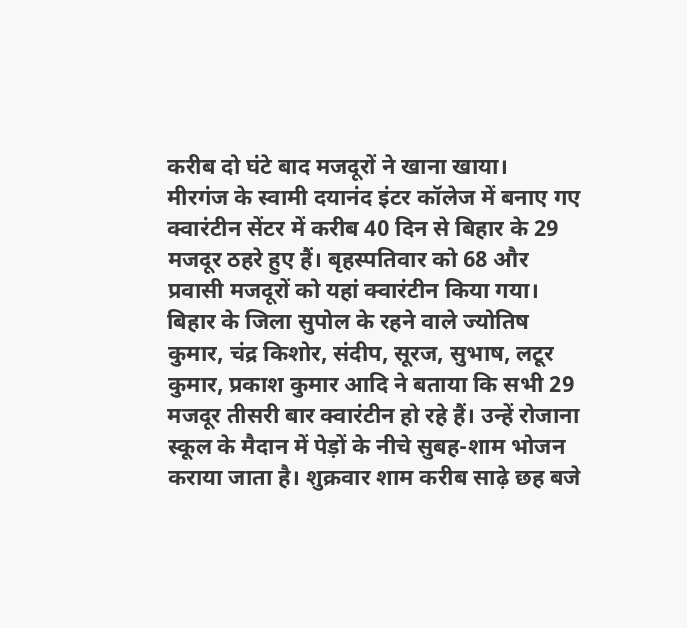करीब दो घंटे बाद मजदूरों ने खाना खाया।
मीरगंज के स्वामी दयानंद इंटर कॉलेज में बनाए गए क्वारंटीन सेंटर में करीब 40 दिन से बिहार के 29 मजदूर ठहरे हुए हैं। बृहस्पतिवार को 68 और प्रवासी मजदूरों को यहां क्वारंटीन किया गया। बिहार के जिला सुपोल के रहने वाले ज्योतिष कुमार, चंद्र किशोर, संदीप, सूरज, सुभाष, लटूर कुमार, प्रकाश कुमार आदि ने बताया कि सभी 29 मजदूर तीसरी बार क्वारंटीन हो रहे हैं। उन्हें रोजाना स्कूल के मैदान में पेड़ों के नीचे सुबह-शाम भोजन कराया जाता है। शुक्रवार शाम करीब साढ़े छह बजे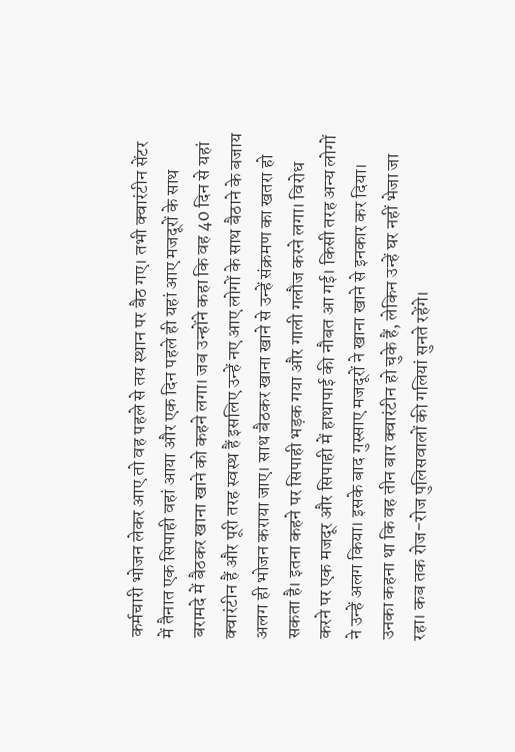कर्मचारी भोजन लेकर आए तो वह पहले से तय स्थान पर बैठ गए। तभी क्वारंटीन सेंटर में तैनात एक सिपाही वहां आया और एक दिन पहले ही यहां आए मजदूरों के साथ बरामदे में बैठकर खाना खाने को कहने लगा। जब उन्होंने कहा कि वह 40 दिन से यहां क्वारंटीन हैं और पूरी तरह स्वस्थ हैं इसलिए उन्हें नए आए लोगों के साथ बैठाने के बजाय अलग ही भोजन कराया जाए। साथ बैठकर खाना खाने से उन्हें संक्रमण का खतरा हो सकता है। इतना कहने पर सिपाही भड़क गया और गाली गलौज करने लगा। विरोध करने पर एक मजदूर और सिपाही में हाथापाई की नौबत आ गई। किसी तरह अन्य लोगों ने उन्हें अलग किया। इसके बाद गुस्साए मजदूरों ने खाना खाने से इनकार कर दिया। उनका कहना था कि वह तीन बार क्वारंटीन हो चुके हैं, लेकिन उन्हें घर नहीं भेजा जा रहा। कब तक रोज-रोज पुलिसवालों की गलियां सुनते रहेंगे।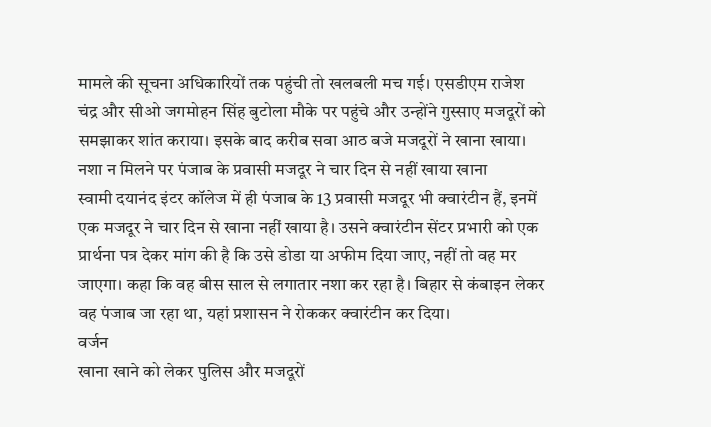मामले की सूचना अधिकारियों तक पहुंची तो खलबली मच गई। एसडीएम राजेश चंद्र और सीओ जगमोहन सिंह बुटोला मौके पर पहुंचे और उन्होंने गुस्साए मजदूरों को समझाकर शांत कराया। इसके बाद करीब सवा आठ बजे मजदूरों ने खाना खाया।
नशा न मिलने पर पंजाब के प्रवासी मजदूर ने चार दिन से नहीं खाया खाना
स्वामी दयानंद इंटर कॉलेज में ही पंजाब के 13 प्रवासी मजदूर भी क्वारंटीन हैं, इनमें एक मजदूर ने चार दिन से खाना नहीं खाया है। उसने क्वारंटीन सेंटर प्रभारी को एक प्रार्थना पत्र देकर मांग की है कि उसे डोडा या अफीम दिया जाए, नहीं तो वह मर जाएगा। कहा कि वह बीस साल से लगातार नशा कर रहा है। बिहार से कंबाइन लेकर वह पंजाब जा रहा था, यहां प्रशासन ने रोककर क्वारंटीन कर दिया।
वर्जन
खाना खाने को लेकर पुलिस और मजदूरों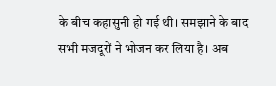के बीच कहासुनी हो गई थी। समझाने के बाद सभी मजदूरों ने भोजन कर लिया है। अब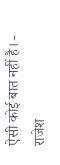ऐसी कोई बात नहीं है। - राजेश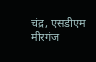चंद्र, एसडीएम मीरगंज